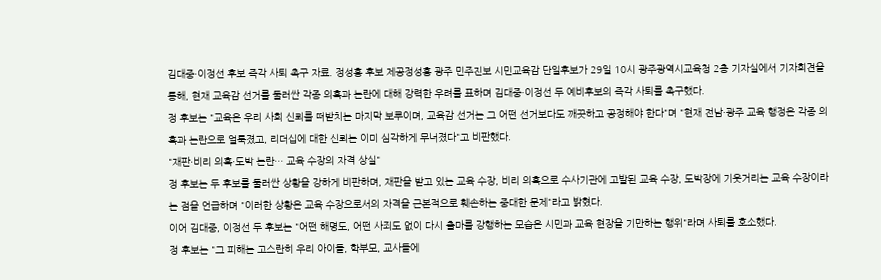김대중·이정선 후보 즉각 사퇴 촉구 자료. 정성홍 후보 제공정성홍 광주 민주진보 시민교육감 단일후보가 29일 10시 광주광역시교육청 2층 기자실에서 기자회견을 통해, 현재 교육감 선거를 둘러싼 각종 의혹과 논란에 대해 강력한 우려를 표하며 김대중·이정선 두 예비후보의 즉각 사퇴를 촉구했다.
정 후보는 "교육은 우리 사회 신뢰를 떠받치는 마지막 보루이며, 교육감 선거는 그 어떤 선거보다도 깨끗하고 공정해야 한다"며 "현재 전남·광주 교육 행정은 각종 의혹과 논란으로 얼룩졌고, 리더십에 대한 신뢰는 이미 심각하게 무너졌다"고 비판했다.
"재판·비리 의혹·도박 논란… 교육 수장의 자격 상실"
정 후보는 두 후보를 둘러싼 상황을 강하게 비판하며, 재판을 받고 있는 교육 수장, 비리 의혹으로 수사기관에 고발된 교육 수장, 도박장에 기웃거리는 교육 수장이라는 점을 언급하며 "이러한 상황은 교육 수장으로서의 자격을 근본적으로 훼손하는 중대한 문제"라고 밝혔다.
이어 김대중, 이정선 두 후보는 "어떤 해명도, 어떤 사죄도 없이 다시 출마를 강행하는 모습은 시민과 교육 현장을 기만하는 행위"라며 사퇴를 호소했다.
정 후보는 "그 피해는 고스란히 우리 아이들, 학부모, 교사들에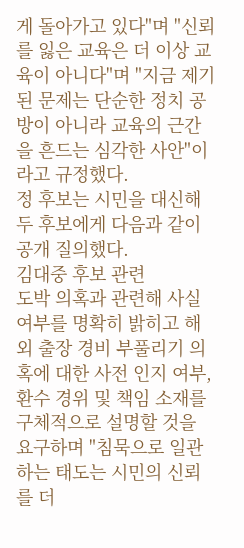게 돌아가고 있다"며 "신뢰를 잃은 교육은 더 이상 교육이 아니다"며 "지금 제기된 문제는 단순한 정치 공방이 아니라 교육의 근간을 흔드는 심각한 사안"이라고 규정했다.
정 후보는 시민을 대신해 두 후보에게 다음과 같이 공개 질의했다.
김대중 후보 관련
도박 의혹과 관련해 사실 여부를 명확히 밝히고 해외 출장 경비 부풀리기 의혹에 대한 사전 인지 여부, 환수 경위 및 책임 소재를 구체적으로 설명할 것을 요구하며 "침묵으로 일관하는 태도는 시민의 신뢰를 더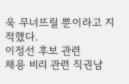욱 무너뜨릴 뿐이라고 지적했다.
이정선 후보 관련
채용 비리 관련 직권남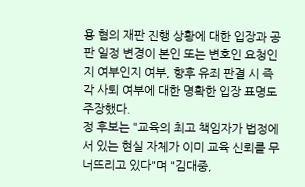용 혐의 재판 진행 상황에 대한 입장과 공판 일정 변경이 본인 또는 변호인 요청인지 여부인지 여부, 향후 유죄 판결 시 즉각 사퇴 여부에 대한 명확한 입장 표명도 주장했다.
정 후보는 "교육의 최고 책임자가 법정에 서 있는 현실 자체가 이미 교육 신뢰를 무너뜨리고 있다"며 "김대중,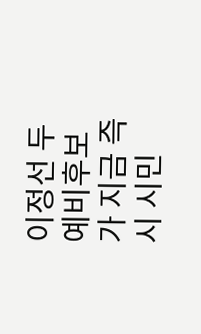이정선 두 예비후보가 지금 즉시 시민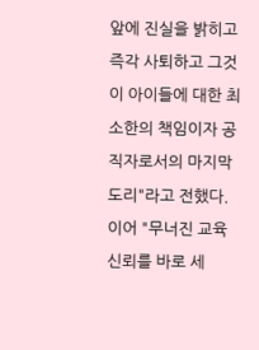앞에 진실을 밝히고 즉각 사퇴하고 그것이 아이들에 대한 최소한의 책임이자 공직자로서의 마지막 도리"라고 전했다.
이어 "무너진 교육 신뢰를 바로 세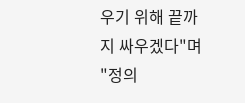우기 위해 끝까지 싸우겠다"며 "정의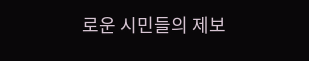로운 시민들의 제보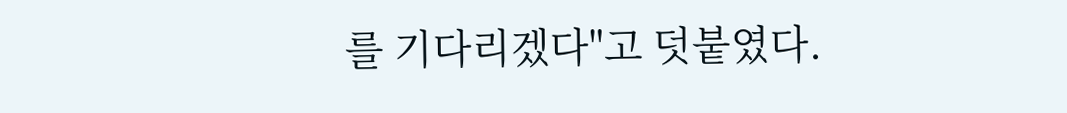를 기다리겠다"고 덧붙였다.